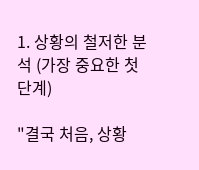1. 상황의 철저한 분석 (가장 중요한 첫 단계)

"결국 처음, 상황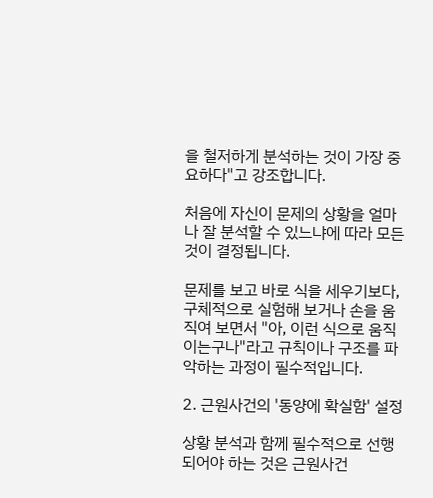을 철저하게 분석하는 것이 가장 중요하다"고 강조합니다.

처음에 자신이 문제의 상황을 얼마나 잘 분석할 수 있느냐에 따라 모든 것이 결정됩니다.

문제를 보고 바로 식을 세우기보다, 구체적으로 실험해 보거나 손을 움직여 보면서 "아, 이런 식으로 움직이는구나"라고 규칙이나 구조를 파악하는 과정이 필수적입니다.

2. 근원사건의 '동양에 확실함' 설정

상황 분석과 함께 필수적으로 선행되어야 하는 것은 근원사건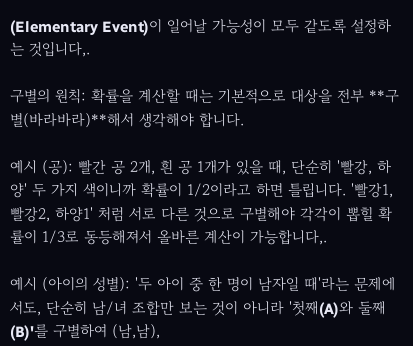(Elementary Event)이 일어날 가능성이 모두 같도록 설정하는 것입니다,.

구별의 원칙: 확률을 계산할 때는 기본적으로 대상을 전부 **구별(바라바라)**해서 생각해야 합니다.

예시 (공): 빨간 공 2개, 흰 공 1개가 있을 때, 단순히 '빨강, 하양' 두 가지 색이니까 확률이 1/2이라고 하면 틀립니다. '빨강1, 빨강2, 하양1' 처럼 서로 다른 것으로 구별해야 각각이 뽑힐 확률이 1/3로 동등해져서 올바른 계산이 가능합니다,.

예시 (아이의 성별): '두 아이 중 한 명이 남자일 때'라는 문제에서도, 단순히 남/녀 조합만 보는 것이 아니라 '첫째(A)와 둘째(B)'를 구별하여 (남,남),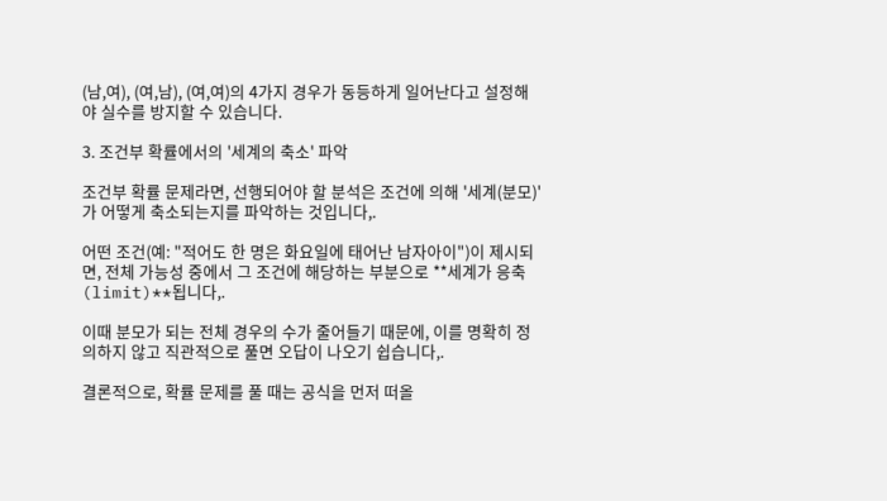(남,여), (여,남), (여,여)의 4가지 경우가 동등하게 일어난다고 설정해야 실수를 방지할 수 있습니다.

3. 조건부 확률에서의 '세계의 축소' 파악

조건부 확률 문제라면, 선행되어야 할 분석은 조건에 의해 '세계(분모)'가 어떻게 축소되는지를 파악하는 것입니다,.

어떤 조건(예: "적어도 한 명은 화요일에 태어난 남자아이")이 제시되면, 전체 가능성 중에서 그 조건에 해당하는 부분으로 **세계가 응축(limit)**됩니다,.

이때 분모가 되는 전체 경우의 수가 줄어들기 때문에, 이를 명확히 정의하지 않고 직관적으로 풀면 오답이 나오기 쉽습니다,.

결론적으로, 확률 문제를 풀 때는 공식을 먼저 떠올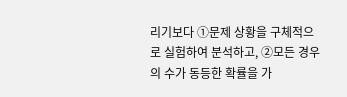리기보다 ①문제 상황을 구체적으로 실험하여 분석하고, ②모든 경우의 수가 동등한 확률을 가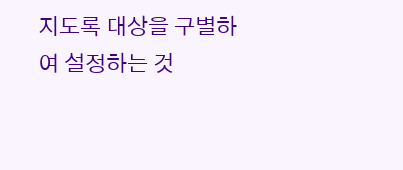지도록 대상을 구별하여 설정하는 것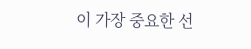이 가장 중요한 선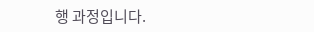행 과정입니다.